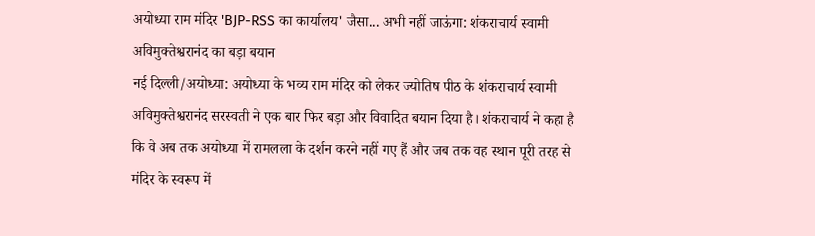अयोध्या राम मंदिर 'BJP-RSS का कार्यालय' जैसा... अभी नहीं जाऊंगा: शंकराचार्य स्वामी अविमुक्तेश्वरानंद का बड़ा बयान
नई दिल्ली/अयोध्या: अयोध्या के भव्य राम मंदिर को लेकर ज्योतिष पीठ के शंकराचार्य स्वामी अविमुक्तेश्वरानंद सरस्वती ने एक बार फिर बड़ा और विवादित बयान दिया है। शंकराचार्य ने कहा है कि वे अब तक अयोध्या में रामलला के दर्शन करने नहीं गए हैं और जब तक वह स्थान पूरी तरह से मंदिर के स्वरूप में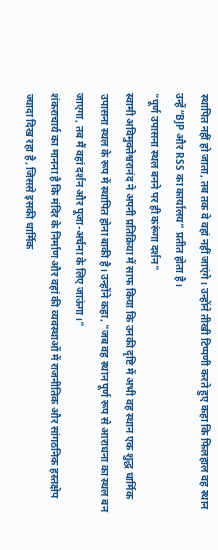स्थापित नहीं हो जाता, तब तक वे वहां नहीं जाएंगे। उन्होंने तीखी टिप्पणी करते हुए कहा कि फिलहाल वह स्थान उन्हें “BJP और RSS का कार्यालय” प्रतीत होता है।
"पूर्ण उपासना स्थल बनने पर ही करूंगा दर्शन"
स्वामी अविमुक्तेश्वरानंद ने अपनी प्रतिक्रिया में साफ किया कि उनकी दृष्टि में अभी वह स्थान एक शुद्ध धार्मिक उपासना स्थल के रूप में स्थापित होना बाकी है। उन्होंने कहा, "जब वह स्थान पूर्ण रूप से आराधना का स्थल बन जाएगा, तब मैं वहां दर्शन और पूजा-अर्चना के लिए जाऊंगा।"
शंकराचार्य का मानना है कि मंदिर के निर्माण और वहां की व्यवस्थाओं में राजनीतिक और सांगठनिक हस्तक्षेप ज्यादा दिख रहा है, जिससे इसकी धार्मिक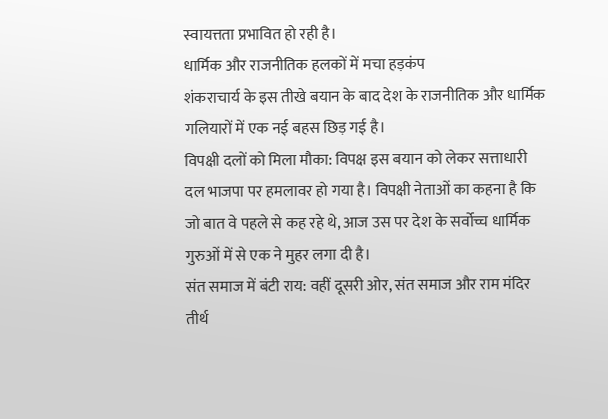स्वायत्तता प्रभावित हो रही है।
धार्मिक और राजनीतिक हलकों में मचा हड़कंप
शंकराचार्य के इस तीखे बयान के बाद देश के राजनीतिक और धार्मिक गलियारों में एक नई बहस छिड़ गई है।
विपक्षी दलों को मिला मौका: विपक्ष इस बयान को लेकर सत्ताधारी दल भाजपा पर हमलावर हो गया है। विपक्षी नेताओं का कहना है कि जो बात वे पहले से कह रहे थे, आज उस पर देश के सर्वोच्च धार्मिक गुरुओं में से एक ने मुहर लगा दी है।
संत समाज में बंटी राय: वहीं दूसरी ओर, संत समाज और राम मंदिर तीर्थ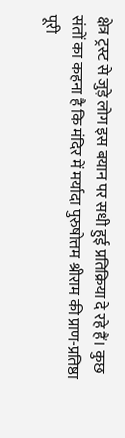क्षेत्र ट्रस्ट से जुड़े लोग इस बयान पर सधी हुई प्रतिक्रिया दे रहे हैं। कुछ संतों का कहना है कि मंदिर में मर्यादा पुरुषोत्तम श्रीराम की प्राण-प्रतिष्ठा पूरी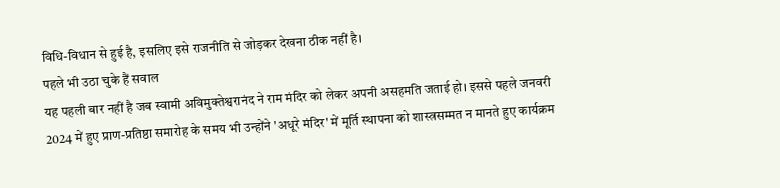विधि-विधान से हुई है, इसलिए इसे राजनीति से जोड़कर देखना ठीक नहीं है।
पहले भी उठा चुके हैं सवाल
यह पहली बार नहीं है जब स्वामी अविमुक्तेश्वरानंद ने राम मंदिर को लेकर अपनी असहमति जताई हो। इससे पहले जनवरी 2024 में हुए प्राण-प्रतिष्ठा समारोह के समय भी उन्होंने 'अधूरे मंदिर' में मूर्ति स्थापना को शास्त्रसम्मत न मानते हुए कार्यक्रम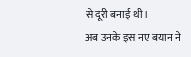से दूरी बनाई थी।
अब उनके इस नए बयान ने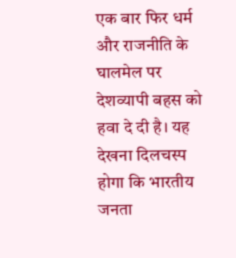एक बार फिर धर्म और राजनीति के घालमेल पर देशव्यापी बहस को हवा दे दी है। यह देखना दिलचस्प होगा कि भारतीय जनता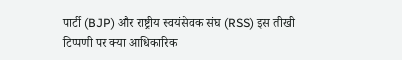पार्टी (BJP) और राष्ट्रीय स्वयंसेवक संघ (RSS) इस तीखी टिप्पणी पर क्या आधिकारिक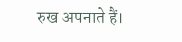रुख अपनाते हैं।